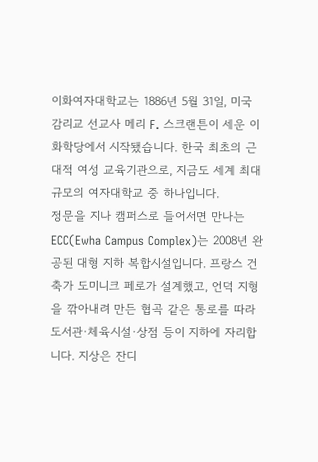이화여자대학교는 1886년 5월 31일, 미국 감리교 선교사 메리 F. 스크랜튼이 세운 이화학당에서 시작됐습니다. 한국 최초의 근대적 여성 교육기관으로, 지금도 세계 최대 규모의 여자대학교 중 하나입니다.
정문을 지나 캠퍼스로 들어서면 만나는 ECC(Ewha Campus Complex)는 2008년 완공된 대형 지하 복합시설입니다. 프랑스 건축가 도미니크 페로가 설계했고, 언덕 지형을 깎아내려 만든 협곡 같은 통로를 따라 도서관·체육시설·상점 등이 지하에 자리합니다. 지상은 잔디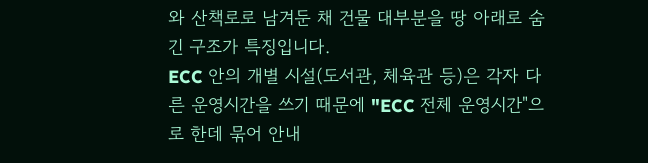와 산책로로 남겨둔 채 건물 대부분을 땅 아래로 숨긴 구조가 특징입니다.
ECC 안의 개별 시설(도서관, 체육관 등)은 각자 다른 운영시간을 쓰기 때문에 "ECC 전체 운영시간"으로 한데 묶어 안내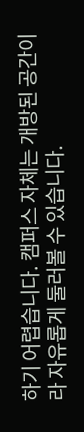하기 어렵습니다. 캠퍼스 자체는 개방된 공간이라 자유롭게 둘러볼 수 있습니다.